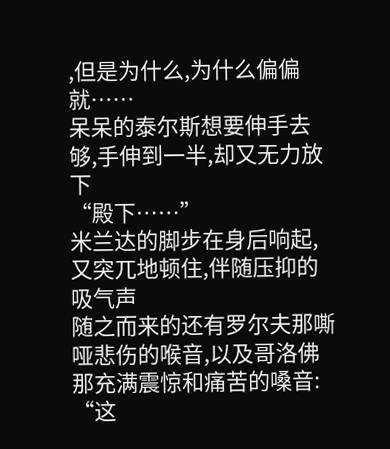,但是为什么,为什么偏偏就……
呆呆的泰尔斯想要伸手去够,手伸到一半,却又无力放下
“殿下……”
米兰达的脚步在身后响起,又突兀地顿住,伴随压抑的吸气声
随之而来的还有罗尔夫那嘶哑悲伤的喉音,以及哥洛佛那充满震惊和痛苦的嗓音:
“这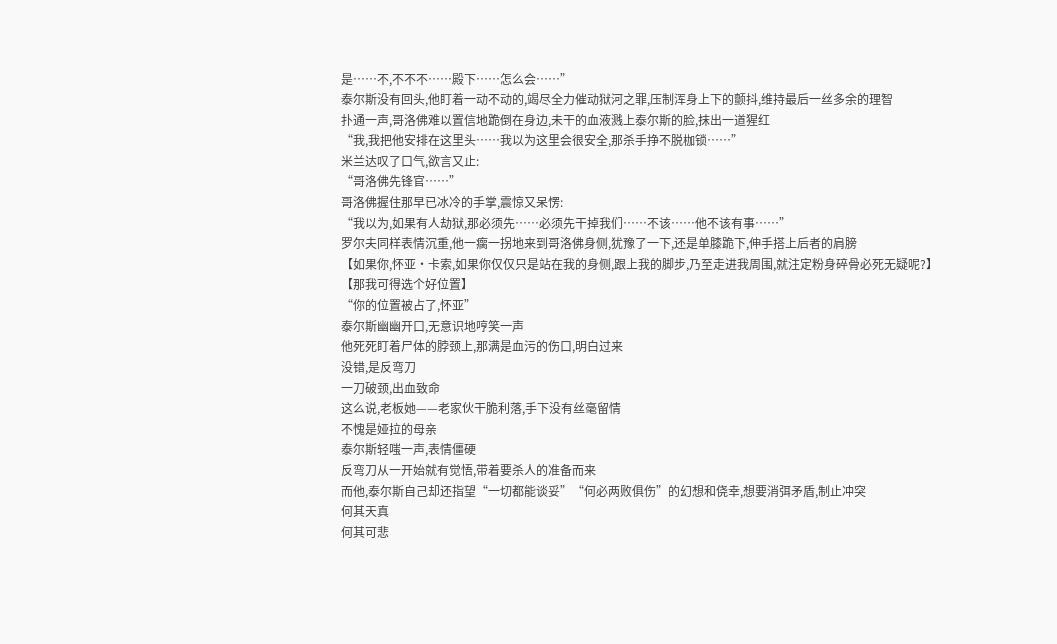是……不,不不不……殿下……怎么会……”
泰尔斯没有回头,他盯着一动不动的,竭尽全力催动狱河之罪,压制浑身上下的颤抖,维持最后一丝多余的理智
扑通一声,哥洛佛难以置信地跪倒在身边,未干的血液溅上泰尔斯的脸,抹出一道猩红
“我,我把他安排在这里头……我以为这里会很安全,那杀手挣不脱枷锁……”
米兰达叹了口气,欲言又止:
“哥洛佛先锋官……”
哥洛佛握住那早已冰冷的手掌,震惊又呆愣:
“我以为,如果有人劫狱,那必须先……必须先干掉我们……不该……他不该有事……”
罗尔夫同样表情沉重,他一瘸一拐地来到哥洛佛身侧,犹豫了一下,还是单膝跪下,伸手搭上后者的肩膀
【如果你,怀亚·卡索,如果你仅仅只是站在我的身侧,跟上我的脚步,乃至走进我周围,就注定粉身碎骨必死无疑呢?】
【那我可得选个好位置】
“你的位置被占了,怀亚”
泰尔斯幽幽开口,无意识地哼笑一声
他死死盯着尸体的脖颈上,那满是血污的伤口,明白过来
没错,是反弯刀
一刀破颈,出血致命
这么说,老板她——老家伙干脆利落,手下没有丝毫留情
不愧是娅拉的母亲
泰尔斯轻嗤一声,表情僵硬
反弯刀从一开始就有觉悟,带着要杀人的准备而来
而他,泰尔斯自己却还指望“一切都能谈妥”“何必两败俱伤”的幻想和侥幸,想要消弭矛盾,制止冲突
何其天真
何其可悲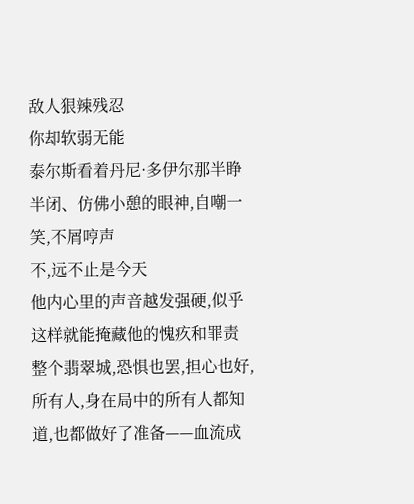敌人狠辣残忍
你却软弱无能
泰尔斯看着丹尼·多伊尔那半睁半闭、仿佛小憩的眼神,自嘲一笑,不屑哼声
不,远不止是今天
他内心里的声音越发强硬,似乎这样就能掩藏他的愧疚和罪责
整个翡翠城,恐惧也罢,担心也好,所有人,身在局中的所有人都知道,也都做好了准备——血流成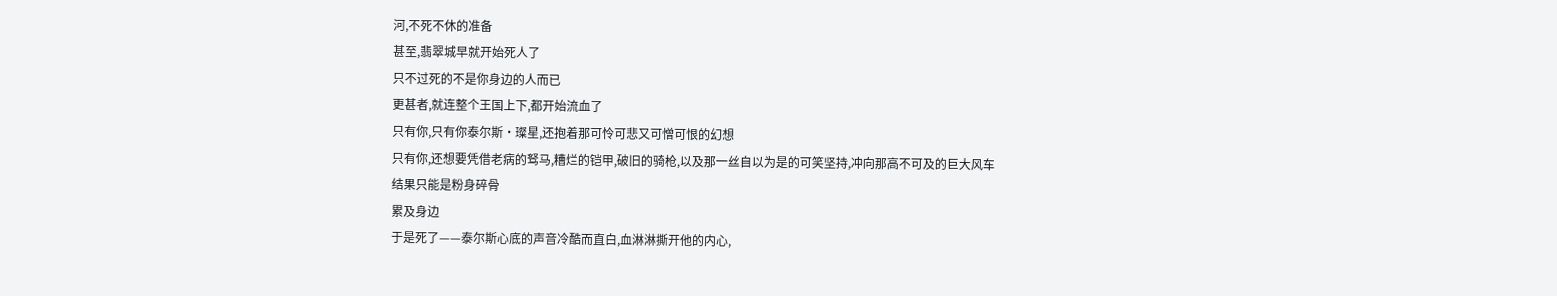河,不死不休的准备
甚至,翡翠城早就开始死人了
只不过死的不是你身边的人而已
更甚者,就连整个王国上下,都开始流血了
只有你,只有你泰尔斯·璨星,还抱着那可怜可悲又可憎可恨的幻想
只有你,还想要凭借老病的驽马,糟烂的铠甲,破旧的骑枪,以及那一丝自以为是的可笑坚持,冲向那高不可及的巨大风车
结果只能是粉身碎骨
累及身边
于是死了——泰尔斯心底的声音冷酷而直白,血淋淋撕开他的内心,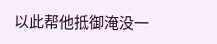以此帮他抵御淹没一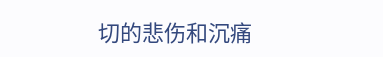切的悲伤和沉痛